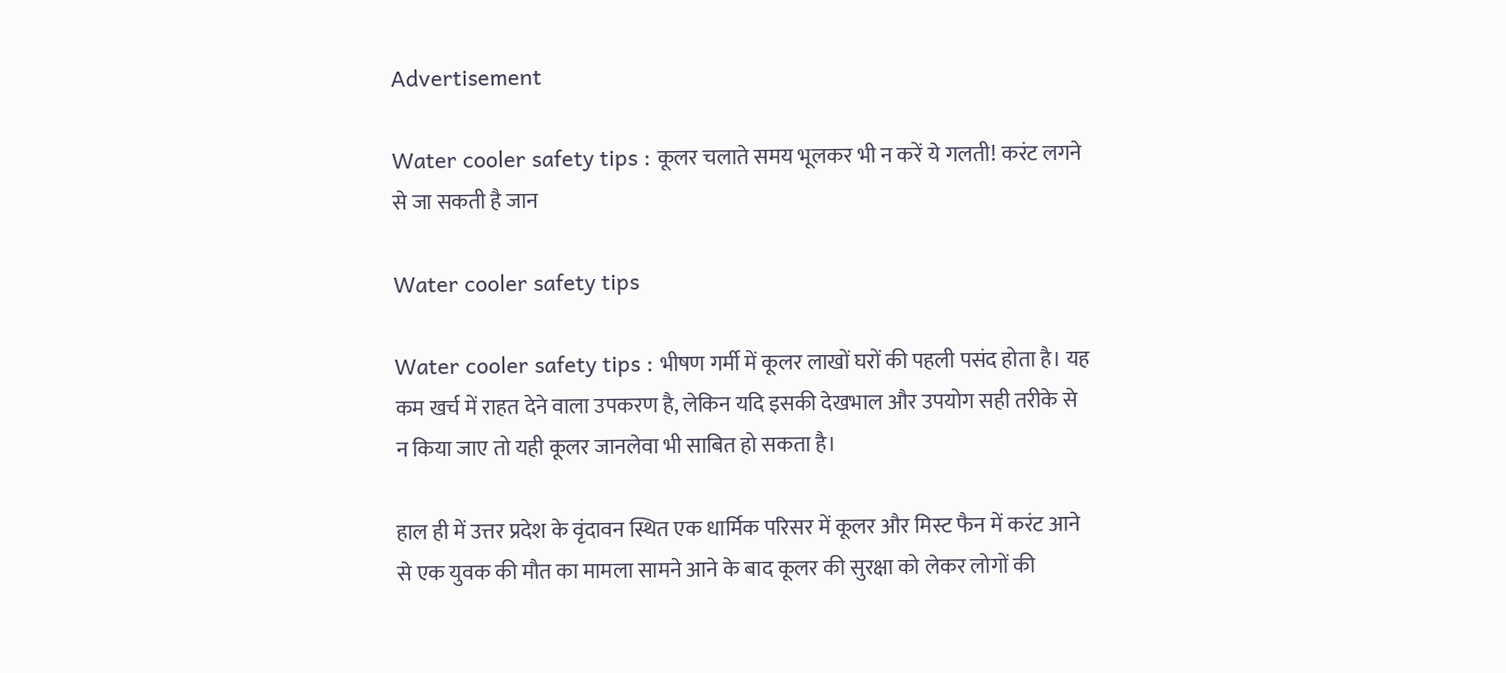Advertisement

Water cooler safety tips : कूलर चलाते समय भूलकर भी न करें ये गलती! करंट लगने से जा सकती है जान

Water cooler safety tips

Water cooler safety tips : भीषण गर्मी में कूलर लाखों घरों की पहली पसंद होता है। यह कम खर्च में राहत देने वाला उपकरण है, लेकिन यदि इसकी देखभाल और उपयोग सही तरीके से न किया जाए तो यही कूलर जानलेवा भी साबित हो सकता है।

हाल ही में उत्तर प्रदेश के वृंदावन स्थित एक धार्मिक परिसर में कूलर और मिस्ट फैन में करंट आने से एक युवक की मौत का मामला सामने आने के बाद कूलर की सुरक्षा को लेकर लोगों की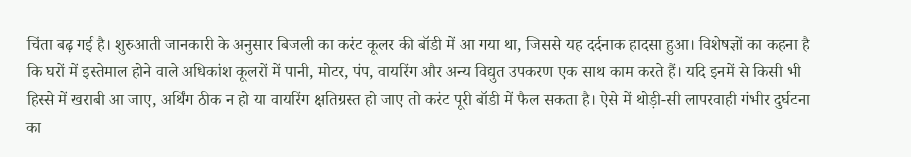चिंता बढ़ गई है। शुरुआती जानकारी के अनुसार बिजली का करंट कूलर की बॉडी में आ गया था, जिससे यह दर्दनाक हादसा हुआ। विशेषज्ञों का कहना है कि घरों में इस्तेमाल होने वाले अधिकांश कूलरों में पानी, मोटर, पंप, वायरिंग और अन्य विद्युत उपकरण एक साथ काम करते हैं। यदि इनमें से किसी भी हिस्से में खराबी आ जाए, अर्थिंग ठीक न हो या वायरिंग क्षतिग्रस्त हो जाए तो करंट पूरी बॉडी में फैल सकता है। ऐसे में थोड़ी-सी लापरवाही गंभीर दुर्घटना का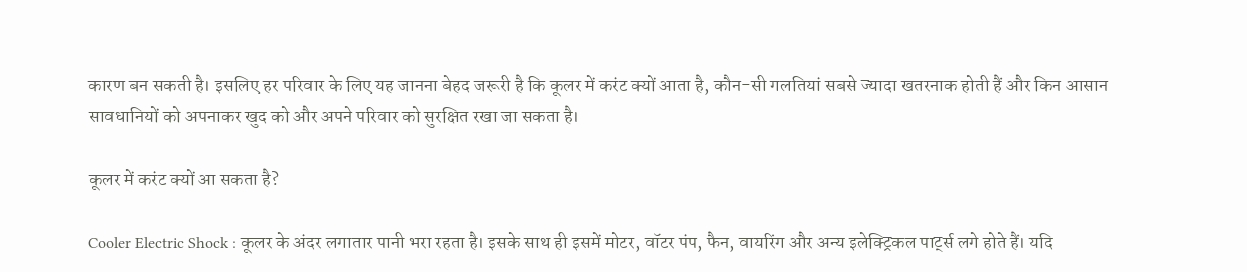कारण बन सकती है। इसलिए हर परिवार के लिए यह जानना बेहद जरूरी है कि कूलर में करंट क्यों आता है, कौन-सी गलतियां सबसे ज्यादा खतरनाक होती हैं और किन आसान सावधानियों को अपनाकर खुद को और अपने परिवार को सुरक्षित रखा जा सकता है।

कूलर में करंट क्यों आ सकता है?

Cooler Electric Shock : कूलर के अंदर लगातार पानी भरा रहता है। इसके साथ ही इसमें मोटर, वॉटर पंप, फैन, वायरिंग और अन्य इलेक्ट्रिकल पार्ट्स लगे होते हैं। यदि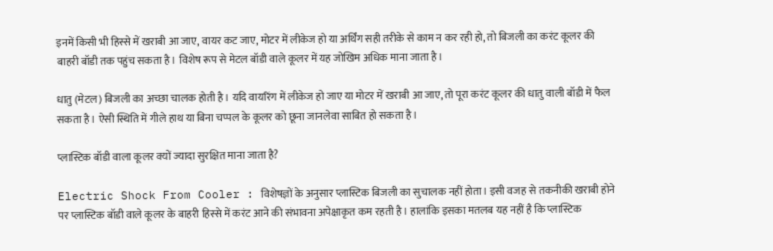इनमें किसी भी हिस्से में खराबी आ जाए, वायर कट जाए, मोटर में लीकेज हो या अर्थिंग सही तरीके से काम न कर रही हो, तो बिजली का करंट कूलर की बाहरी बॉडी तक पहुंच सकता है। विशेष रूप से मेटल बॉडी वाले कूलर में यह जोखिम अधिक माना जाता है।

धातु (मेटल) बिजली का अच्छा चालक होती है। यदि वायरिंग में लीकेज हो जाए या मोटर में खराबी आ जाए, तो पूरा करंट कूलर की धातु वाली बॉडी में फैल सकता है। ऐसी स्थिति में गीले हाथ या बिना चप्पल के कूलर को छूना जानलेवा साबित हो सकता है।

प्लास्टिक बॉडी वाला कूलर क्यों ज्यादा सुरक्षित माना जाता है?

Electric Shock From Cooler : विशेषज्ञों के अनुसार प्लास्टिक बिजली का सुचालक नहीं होता। इसी वजह से तकनीकी खराबी होने पर प्लास्टिक बॉडी वाले कूलर के बाहरी हिस्से में करंट आने की संभावना अपेक्षाकृत कम रहती है। हालांकि इसका मतलब यह नहीं है कि प्लास्टिक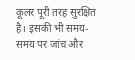कूलर पूरी तरह सुरक्षित है। इसकी भी समय-समय पर जांच और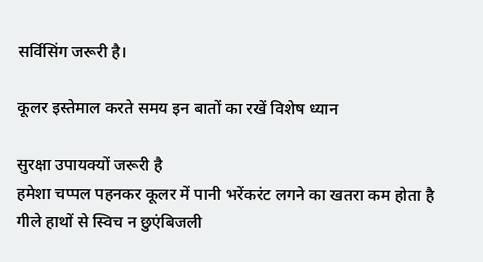सर्विसिंग जरूरी है।

कूलर इस्तेमाल करते समय इन बातों का रखें विशेष ध्यान

सुरक्षा उपायक्यों जरूरी है
हमेशा चप्पल पहनकर कूलर में पानी भरेंकरंट लगने का खतरा कम होता है
गीले हाथों से स्विच न छुएंबिजली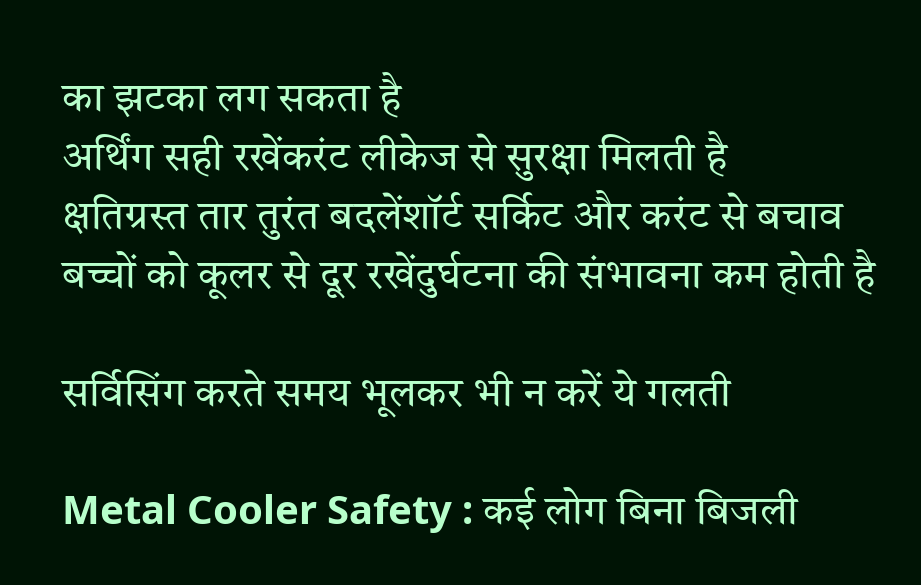का झटका लग सकता है
अर्थिंग सही रखेंकरंट लीकेज से सुरक्षा मिलती है
क्षतिग्रस्त तार तुरंत बदलेंशॉर्ट सर्किट और करंट से बचाव
बच्चों को कूलर से दूर रखेंदुर्घटना की संभावना कम होती है

सर्विसिंग करते समय भूलकर भी न करें ये गलती

Metal Cooler Safety : कई लोग बिना बिजली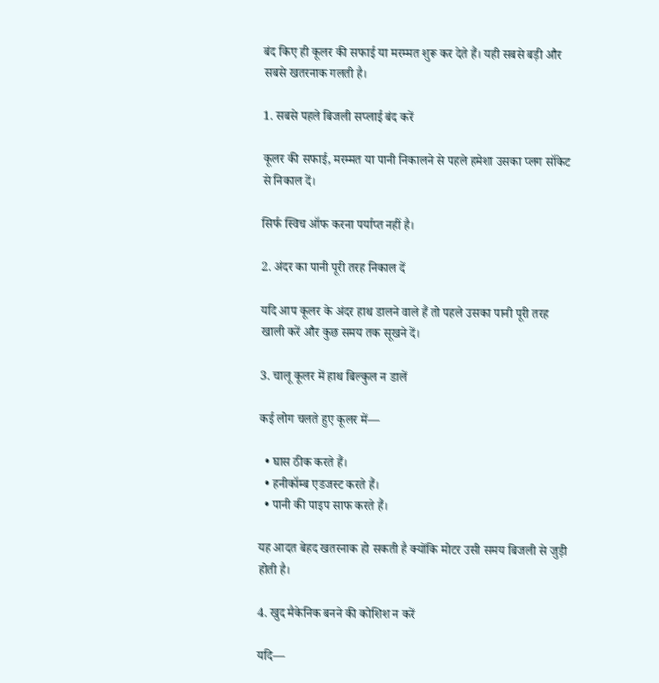बंद किए ही कूलर की सफाई या मरम्मत शुरू कर देते हैं। यही सबसे बड़ी और सबसे खतरनाक गलती है।

1. सबसे पहले बिजली सप्लाई बंद करें

कूलर की सफाई, मरम्मत या पानी निकालने से पहले हमेशा उसका प्लग सॉकेट से निकाल दें।

सिर्फ स्विच ऑफ करना पर्याप्त नहीं है।

2. अंदर का पानी पूरी तरह निकाल दें

यदि आप कूलर के अंदर हाथ डालने वाले हैं तो पहले उसका पानी पूरी तरह खाली करें और कुछ समय तक सूखने दें।

3. चालू कूलर में हाथ बिल्कुल न डालें

कई लोग चलते हुए कूलर में—

  • घास ठीक करते हैं।
  • हनीकॉम्ब एडजस्ट करते हैं।
  • पानी की पाइप साफ करते हैं।

यह आदत बेहद खतरनाक हो सकती है क्योंकि मोटर उसी समय बिजली से जुड़ी होती है।

4. खुद मैकेनिक बनने की कोशिश न करें

यदि—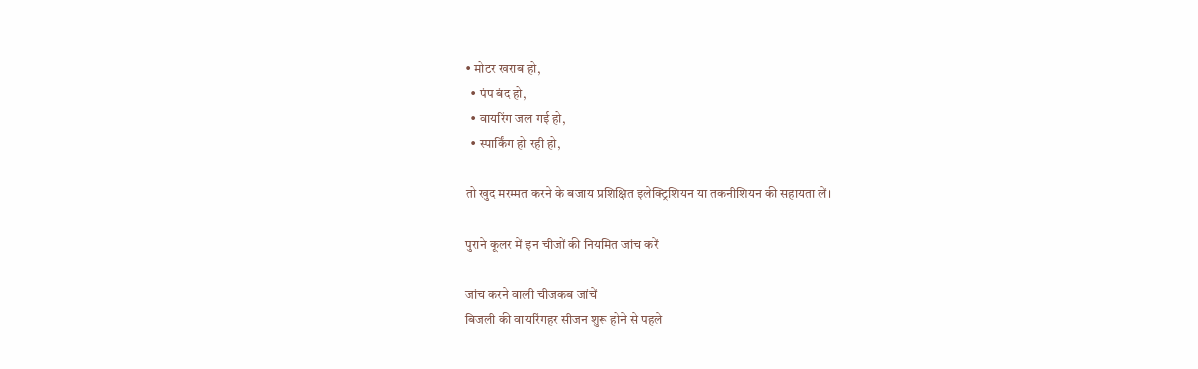• मोटर खराब हो,
  • पंप बंद हो,
  • वायरिंग जल गई हो,
  • स्पार्किंग हो रही हो,

तो खुद मरम्मत करने के बजाय प्रशिक्षित इलेक्ट्रिशियन या तकनीशियन की सहायता लें।

पुराने कूलर में इन चीजों की नियमित जांच करें

जांच करने वाली चीजकब जांचें
बिजली की वायरिंगहर सीजन शुरू होने से पहले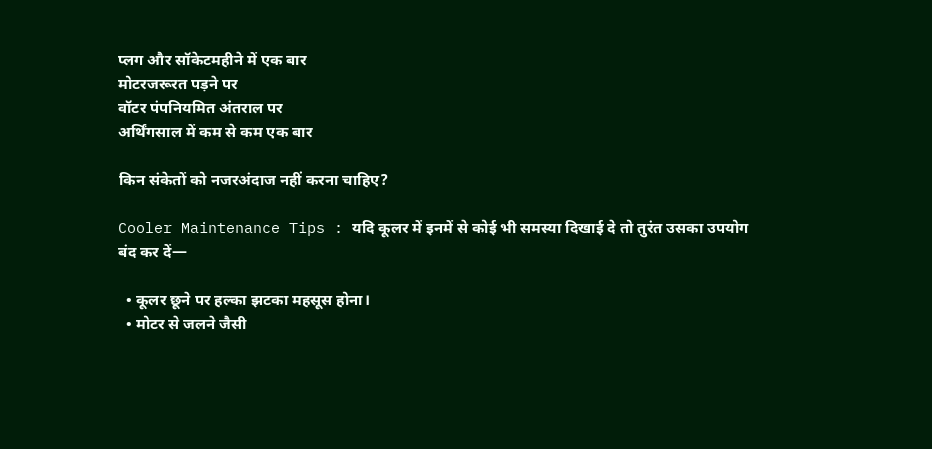प्लग और सॉकेटमहीने में एक बार
मोटरजरूरत पड़ने पर
वॉटर पंपनियमित अंतराल पर
अर्थिंगसाल में कम से कम एक बार

किन संकेतों को नजरअंदाज नहीं करना चाहिए?

Cooler Maintenance Tips : यदि कूलर में इनमें से कोई भी समस्या दिखाई दे तो तुरंत उसका उपयोग बंद कर दें—

  • कूलर छूने पर हल्का झटका महसूस होना।
  • मोटर से जलने जैसी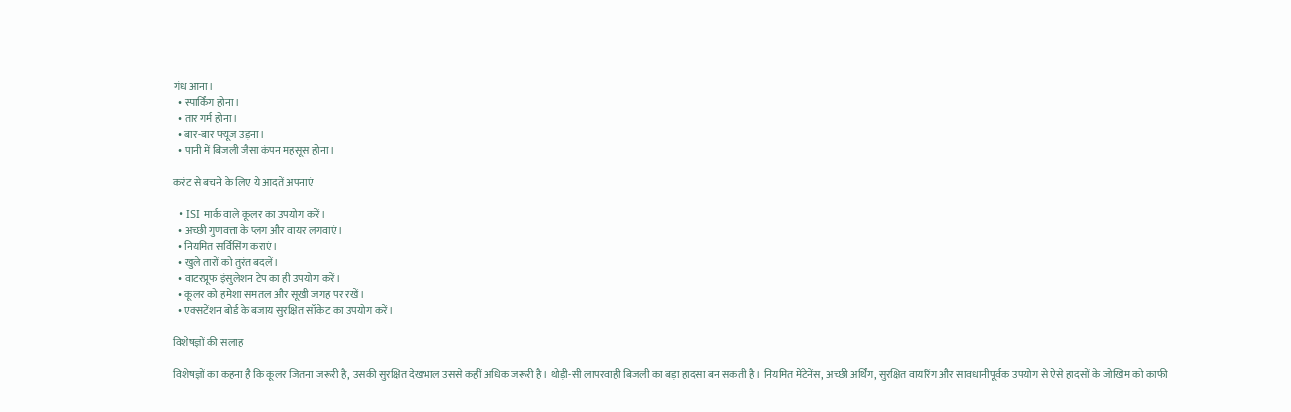गंध आना।
  • स्पार्किंग होना।
  • तार गर्म होना।
  • बार-बार फ्यूज उड़ना।
  • पानी में बिजली जैसा कंपन महसूस होना।

करंट से बचने के लिए ये आदतें अपनाएं

  • ISI मार्क वाले कूलर का उपयोग करें।
  • अच्छी गुणवत्ता के प्लग और वायर लगवाएं।
  • नियमित सर्विसिंग कराएं।
  • खुले तारों को तुरंत बदलें।
  • वाटरप्रूफ इंसुलेशन टेप का ही उपयोग करें।
  • कूलर को हमेशा समतल और सूखी जगह पर रखें।
  • एक्सटेंशन बोर्ड के बजाय सुरक्षित सॉकेट का उपयोग करें।

विशेषज्ञों की सलाह

विशेषज्ञों का कहना है कि कूलर जितना जरूरी है, उसकी सुरक्षित देखभाल उससे कहीं अधिक जरूरी है। थोड़ी-सी लापरवाही बिजली का बड़ा हादसा बन सकती है। नियमित मेंटेनेंस, अच्छी अर्थिंग, सुरक्षित वायरिंग और सावधानीपूर्वक उपयोग से ऐसे हादसों के जोखिम को काफी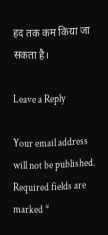हद तक कम किया जा सकता है।

Leave a Reply

Your email address will not be published. Required fields are marked *